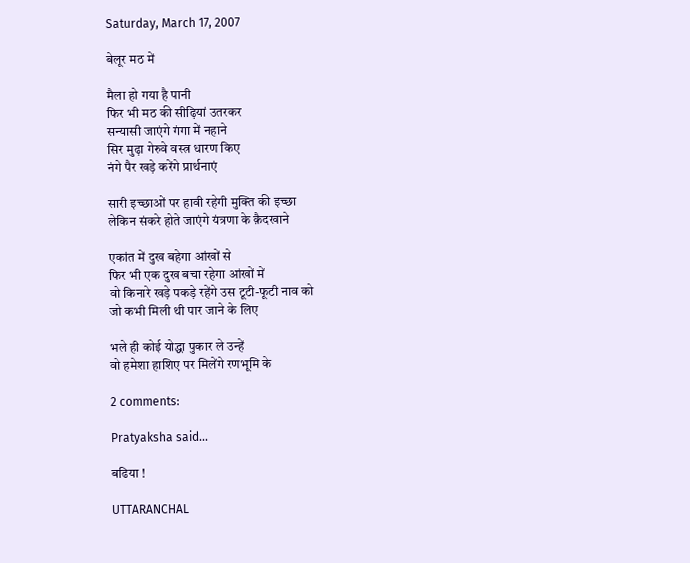Saturday, March 17, 2007

बेलूर मठ में

मैला हो गया है पानी
फिर भी मठ की सीढ़ियां उतरकर
सन्यासी जाएंगे गंगा में नहाने
सिर मुढ़ा गेरुवे वस्त्र धारण किए
नंगे पैर खड़े करेंगे प्रार्थनाएं

सारी इच्छाओं पर हावी रहेगी मुक्ति की इच्छा
लेकिन संकरे होते जाएंगे यंत्रणा के क़ैदखाने

एकांत में दुख बहेगा आंखों से
फिर भी एक दुख बचा रहेगा आंखों में
वो किनारे खड़े पकड़े रहेंगे उस टूटी-फूटी नाव को
जो कभी मिली थी पार जाने के लिए

भले ही कोई योद्धा पुकार ले उन्हें
वो हमेशा हाशिए पर मिलेंगे रणभूमि के

2 comments:

Pratyaksha said...

बढिया !

UTTARANCHAL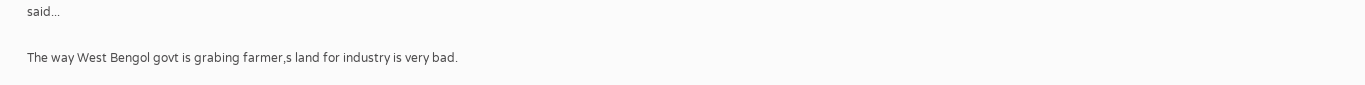said...

The way West Bengol govt is grabing farmer,s land for industry is very bad.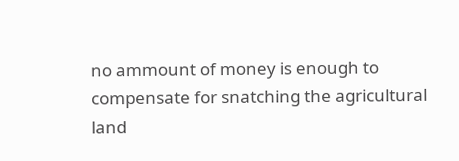no ammount of money is enough to compensate for snatching the agricultural land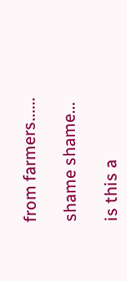from farmers......

shame shame...

is this a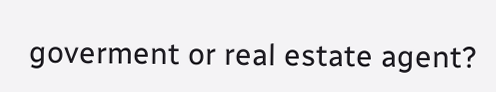goverment or real estate agent?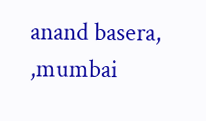anand basera, ,mumbai